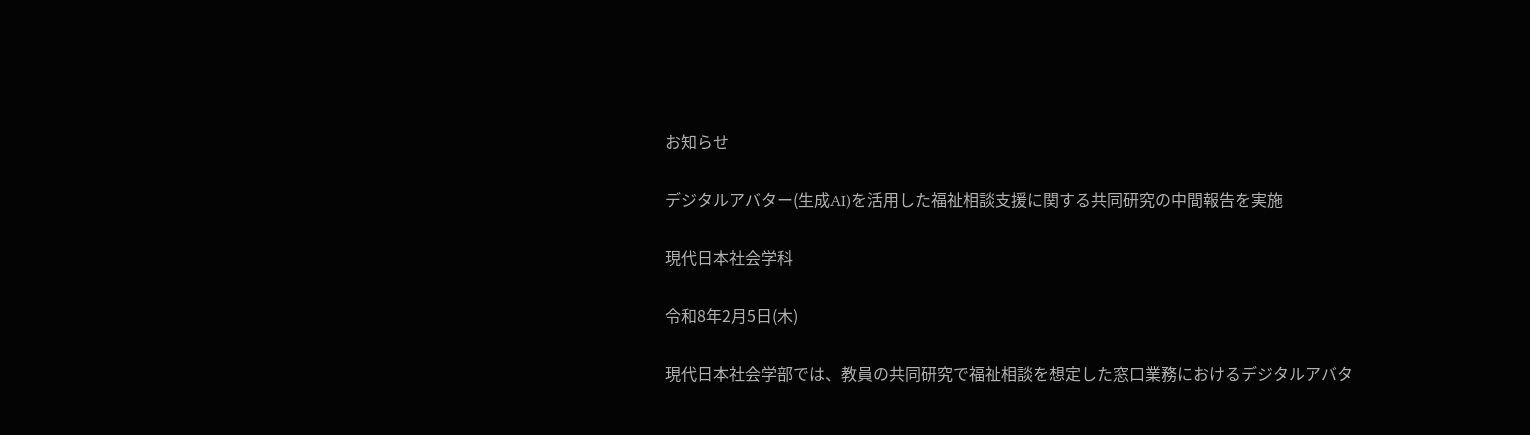お知らせ

デジタルアバター(生成AI)を活用した福祉相談支援に関する共同研究の中間報告を実施

現代日本社会学科

令和8年2月5日(木)

現代日本社会学部では、教員の共同研究で福祉相談を想定した窓口業務におけるデジタルアバタ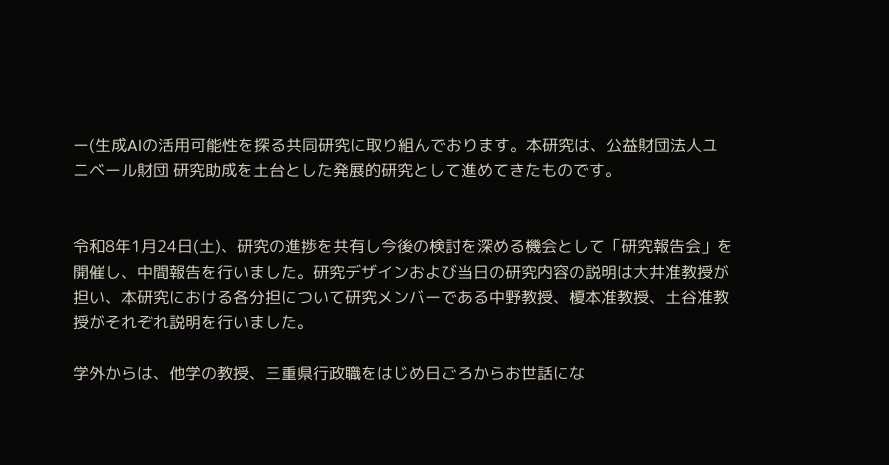ー(生成AIの活用可能性を探る共同研究に取り組んでおります。本研究は、公益財団法人ユニベール財団 研究助成を土台とした発展的研究として進めてきたものです。


令和8年1月24日(土)、研究の進捗を共有し今後の検討を深める機会として「研究報告会」を開催し、中間報告を行いました。研究デザインおよび当日の研究内容の説明は大井准教授が担い、本研究における各分担について研究メンバーである中野教授、榎本准教授、土谷准教授がそれぞれ説明を行いました。

学外からは、他学の教授、三重県行政職をはじめ日ごろからお世話にな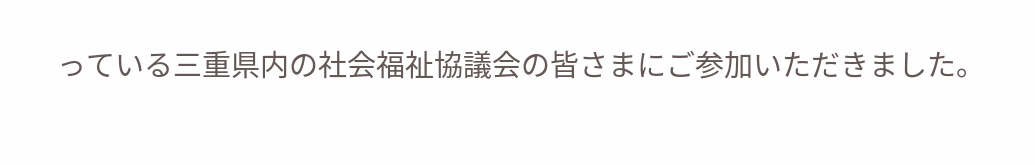っている三重県内の社会福祉協議会の皆さまにご参加いただきました。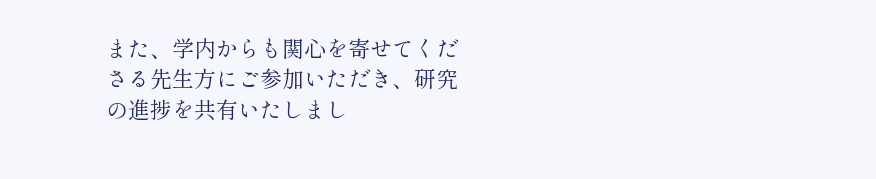また、学内からも関心を寄せてくださる先生方にご参加いただき、研究の進捗を共有いたしまし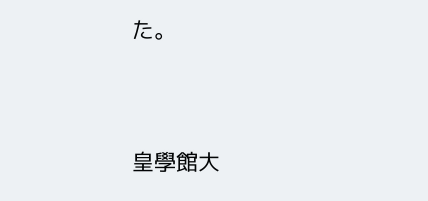た。



皇學館大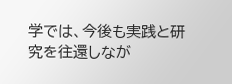学では、今後も実践と研究を往還しなが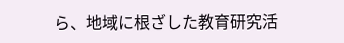ら、地域に根ざした教育研究活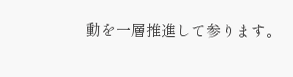動を一層推進して参ります。